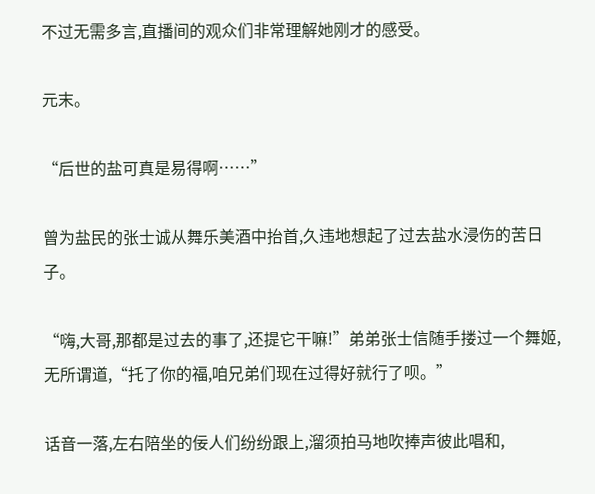不过无需多言,直播间的观众们非常理解她刚才的感受。

元末。

“后世的盐可真是易得啊……”

曾为盐民的张士诚从舞乐美酒中抬首,久违地想起了过去盐水浸伤的苦日子。

“嗨,大哥,那都是过去的事了,还提它干嘛!”弟弟张士信随手搂过一个舞姬,无所谓道,“托了你的福,咱兄弟们现在过得好就行了呗。”

话音一落,左右陪坐的佞人们纷纷跟上,溜须拍马地吹捧声彼此唱和,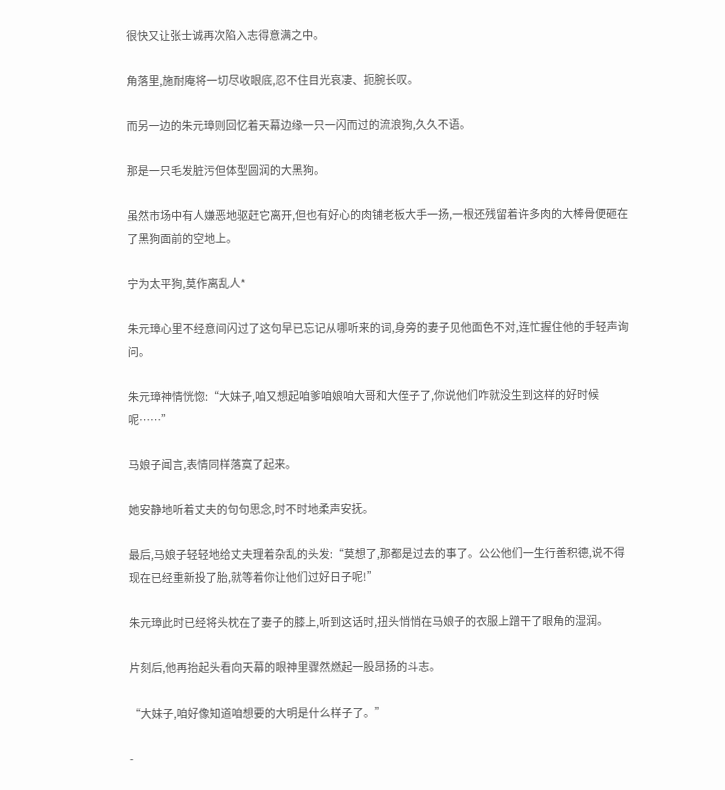很快又让张士诚再次陷入志得意满之中。

角落里,施耐庵将一切尽收眼底,忍不住目光哀凄、扼腕长叹。

而另一边的朱元璋则回忆着天幕边缘一只一闪而过的流浪狗,久久不语。

那是一只毛发脏污但体型圆润的大黑狗。

虽然市场中有人嫌恶地驱赶它离开,但也有好心的肉铺老板大手一扬,一根还残留着许多肉的大棒骨便砸在了黑狗面前的空地上。

宁为太平狗,莫作离乱人*

朱元璋心里不经意间闪过了这句早已忘记从哪听来的词,身旁的妻子见他面色不对,连忙握住他的手轻声询问。

朱元璋神情恍惚:“大妹子,咱又想起咱爹咱娘咱大哥和大侄子了,你说他们咋就没生到这样的好时候呢……”

马娘子闻言,表情同样落寞了起来。

她安静地听着丈夫的句句思念,时不时地柔声安抚。

最后,马娘子轻轻地给丈夫理着杂乱的头发:“莫想了,那都是过去的事了。公公他们一生行善积德,说不得现在已经重新投了胎,就等着你让他们过好日子呢!”

朱元璋此时已经将头枕在了妻子的膝上,听到这话时,扭头悄悄在马娘子的衣服上蹭干了眼角的湿润。

片刻后,他再抬起头看向天幕的眼神里骤然燃起一股昂扬的斗志。

“大妹子,咱好像知道咱想要的大明是什么样子了。”

-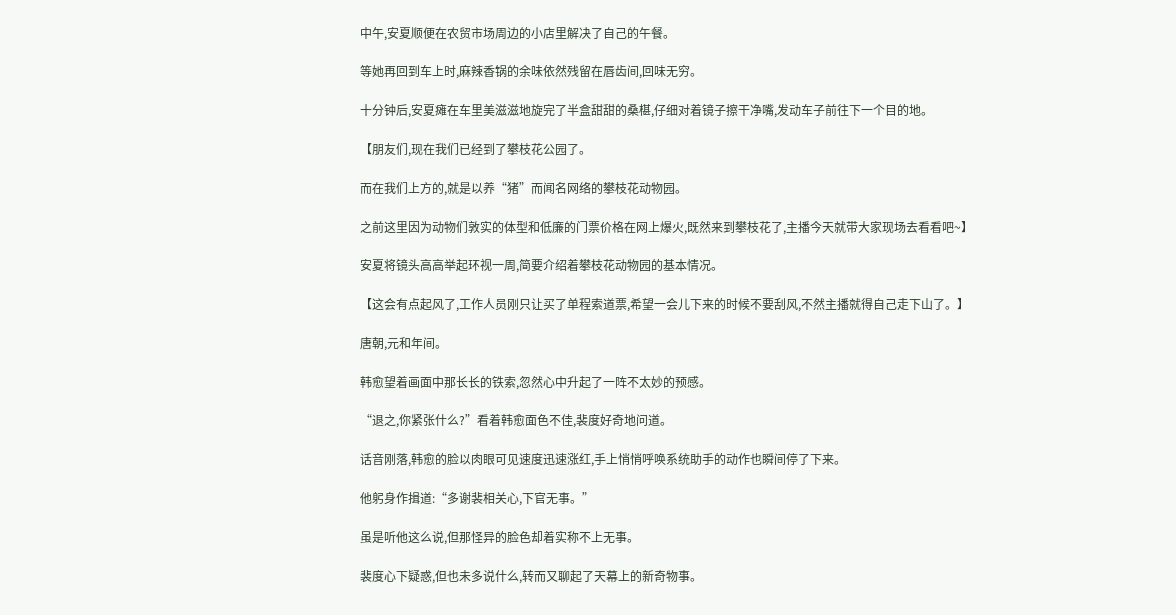中午,安夏顺便在农贸市场周边的小店里解决了自己的午餐。

等她再回到车上时,麻辣香锅的余味依然残留在唇齿间,回味无穷。

十分钟后,安夏瘫在车里美滋滋地旋完了半盒甜甜的桑椹,仔细对着镜子擦干净嘴,发动车子前往下一个目的地。

【朋友们,现在我们已经到了攀枝花公园了。

而在我们上方的,就是以养“猪”而闻名网络的攀枝花动物园。

之前这里因为动物们敦实的体型和低廉的门票价格在网上爆火,既然来到攀枝花了,主播今天就带大家现场去看看吧~】

安夏将镜头高高举起环视一周,简要介绍着攀枝花动物园的基本情况。

【这会有点起风了,工作人员刚只让买了单程索道票,希望一会儿下来的时候不要刮风,不然主播就得自己走下山了。】

唐朝,元和年间。

韩愈望着画面中那长长的铁索,忽然心中升起了一阵不太妙的预感。

“退之,你紧张什么?”看着韩愈面色不佳,裴度好奇地问道。

话音刚落,韩愈的脸以肉眼可见速度迅速涨红,手上悄悄呼唤系统助手的动作也瞬间停了下来。

他躬身作揖道:“多谢裴相关心,下官无事。”

虽是听他这么说,但那怪异的脸色却着实称不上无事。

裴度心下疑惑,但也未多说什么,转而又聊起了天幕上的新奇物事。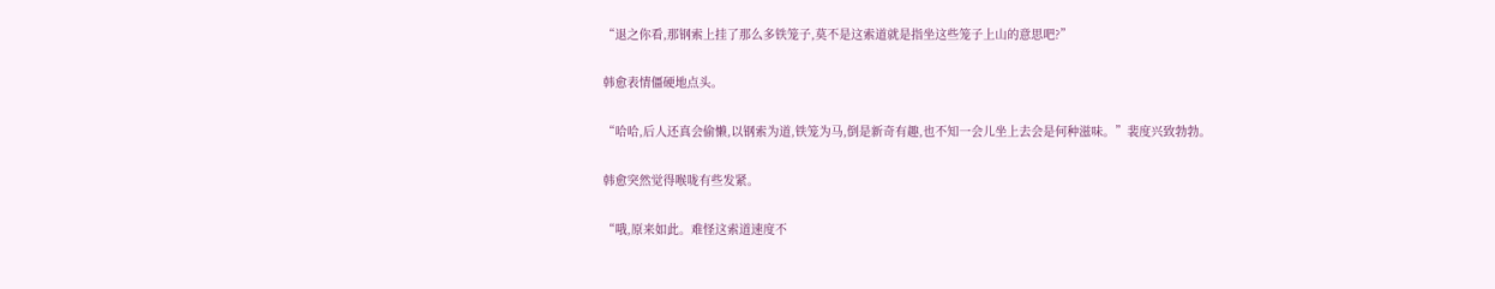“退之你看,那钢索上挂了那么多铁笼子,莫不是这索道就是指坐这些笼子上山的意思吧?”

韩愈表情僵硬地点头。

“哈哈,后人还真会偷懒,以钢索为道,铁笼为马,倒是新奇有趣,也不知一会儿坐上去会是何种滋味。”裴度兴致勃勃。

韩愈突然觉得喉咙有些发紧。

“哦,原来如此。难怪这索道速度不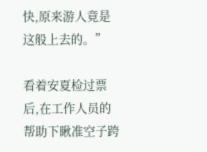快,原来游人竟是这般上去的。”

看着安夏检过票后,在工作人员的帮助下瞅准空子跨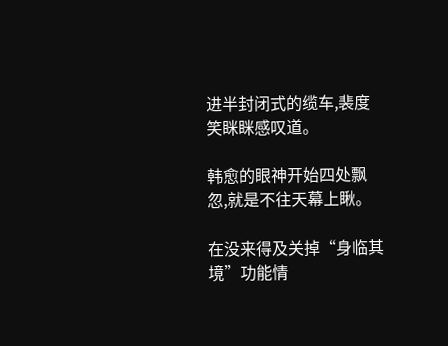进半封闭式的缆车,裴度笑眯眯感叹道。

韩愈的眼神开始四处飘忽,就是不往天幕上瞅。

在没来得及关掉“身临其境”功能情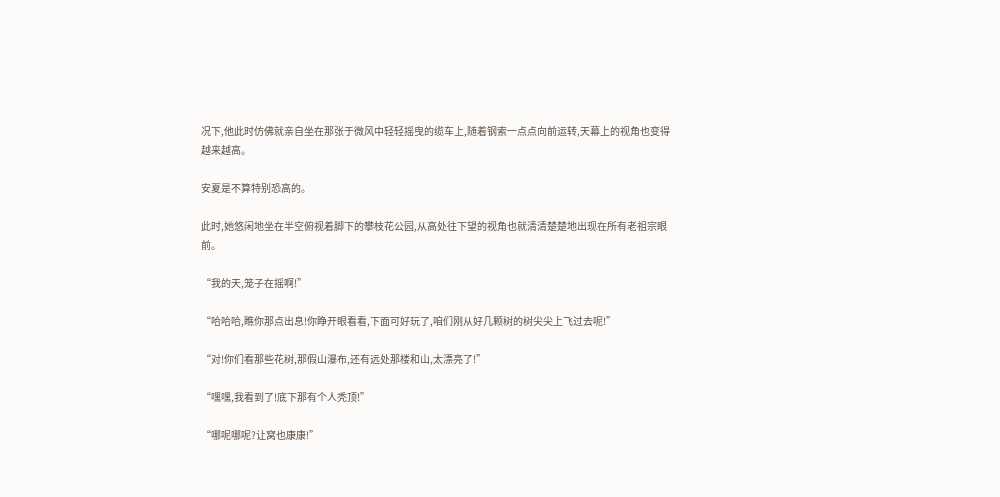况下,他此时仿佛就亲自坐在那张于微风中轻轻摇曳的缆车上,随着钢索一点点向前运转,天幕上的视角也变得越来越高。

安夏是不算特别恐高的。

此时,她悠闲地坐在半空俯视着脚下的攀枝花公园,从高处往下望的视角也就清清楚楚地出现在所有老祖宗眼前。

“我的天,笼子在摇啊!”

“哈哈哈,瞧你那点出息!你睁开眼看看,下面可好玩了,咱们刚从好几颗树的树尖尖上飞过去呢!”

“对!你们看那些花树,那假山瀑布,还有远处那楼和山,太漂亮了!”

“嘿嘿,我看到了!底下那有个人秃顶!”

“哪呢哪呢?让窝也康康!”